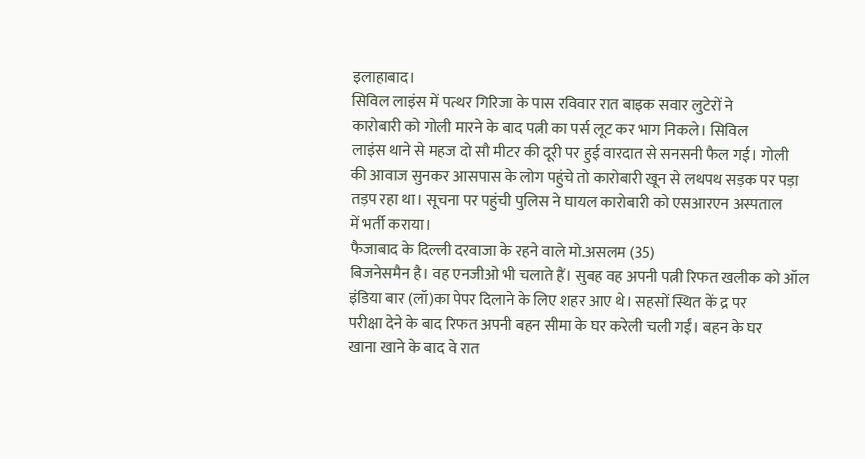इलाहाबाद।
सिविल लाइंस में पत्थर गिरिजा के पास रविवार रात बाइक सवार लुटेरों ने
कारोबारी को गोली मारने के बाद पत्नी का पर्स लूट कर भाग निकले। सिविल
लाइंस थाने से महज दो सौ मीटर की दूरी पर हुई वारदात से सनसनी फैल गई। गोली
की आवाज सुनकर आसपास के लोग पहुंचे तो कारोबारी खून से लथपथ सड़क पर पड़ा
तड़प रहा था। सूचना पर पहुंची पुलिस ने घायल कारोबारी को एसआरएन अस्पताल
में भर्ती कराया।
फैजाबाद के दिल्ली दरवाजा के रहने वाले मो.असलम (35)
बिजनेसमैन है। वह एनजीओ भी चलाते हैं। सुबह वह अपनी पत्नी रिफत खलीक को ऑल
इंडिया बार (लॉ)का पेपर दिलाने के लिए शहर आए थे। सहसों स्थित कें द्र पर
परीक्षा देने के बाद रिफत अपनी बहन सीमा के घर करेली चली गईं। बहन के घर
खाना खाने के बाद वे रात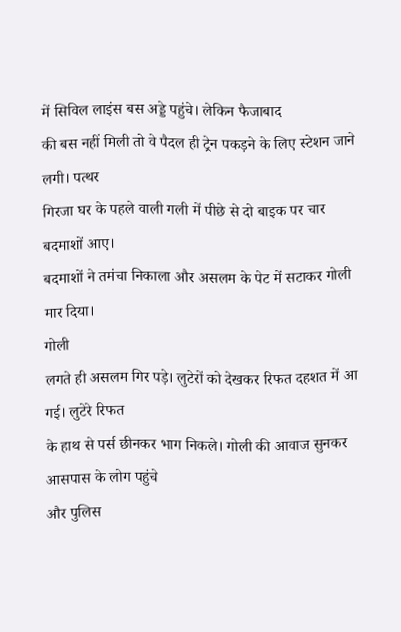में सिविल लाइंस बस अड्डे पहुंचे। लेकिन फैजाबाद
की बस नहीं मिली तो वे पैदल ही ट्रेन पकड़ने के लिए स्टेशन जाने लगी। पत्थर
गिरजा घर के पहले वाली गली में पीछे से दो बाइक पर चार बदमाशों आए।
बदमाशों ने तमंचा निकाला और असलम के पेट में सटाकर गोली मार दिया।
गोली
लगते ही असलम गिर पड़े। लुटेरों को देखकर रिफत दहशत में आ गई। लुटेरे रिफत
के हाथ से पर्स छीनकर भाग निकले। गोली की आवाज सुनकर आसपास के लोग पहुंचे
और पुलिस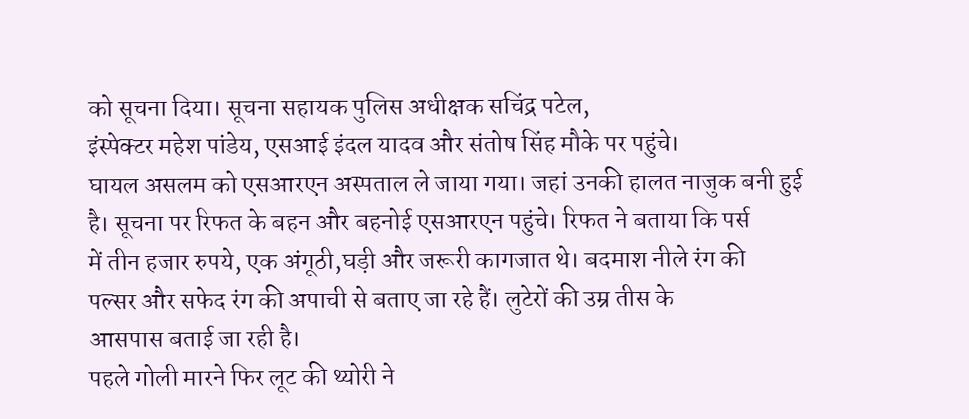को सूचना दिया। सूचना सहायक पुलिस अधीक्षक सचिंद्र पटेल,
इंस्पेक्टर महेश पांडेय, एसआई इंदल यादव और संतोष सिंह मौके पर पहुंचे।
घायल असलम को एसआरएन अस्पताल ले जाया गया। जहां उनकी हालत नाजुक बनी हुई
है। सूचना पर रिफत के बहन और बहनोई एसआरएन पहुंचे। रिफत ने बताया कि पर्स
में तीन हजार रुपये, एक अंगूठी,घड़ी और जरूरी कागजात थे। बदमाश नीले रंग की
पल्सर और सफेद रंग की अपाची से बताए जा रहे हैं। लुटेरों की उम्र तीस के
आसपास बताई जा रही है।
पहले गोली मारने फिर लूट की थ्योरी ने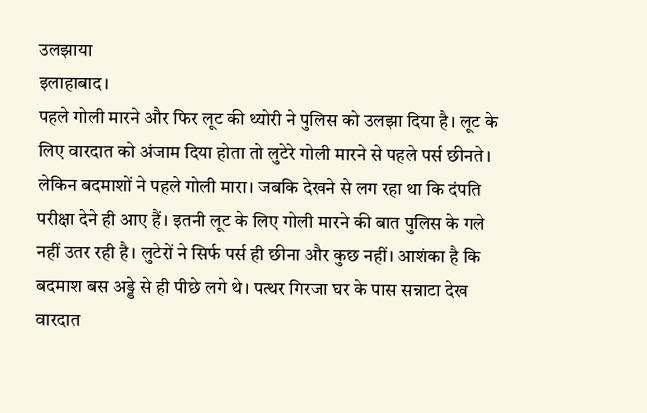उलझाया
इलाहाबाद।
पहले गोली मारने और फिर लूट की थ्योरी ने पुलिस को उलझा दिया है। लूट के
लिए वारदात को अंजाम दिया होता तो लुटेरे गोली मारने से पहले पर्स छीनते।
लेकिन बदमाशों ने पहले गोली मारा। जबकि देखने से लग रहा था कि दंपति
परीक्षा देने ही आए हैं। इतनी लूट के लिए गोली मारने की बात पुलिस के गले
नहीं उतर रही है। लुटेरों ने सिर्फ पर्स ही छीना और कुछ नहीं। आशंका है कि
बदमाश बस अड्डे से ही पीछे लगे थे। पत्थर गिरजा घर के पास सन्नाटा देख
वारदात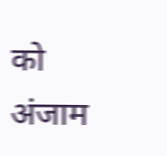को अंजाम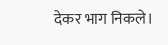देकर भाग निकले।